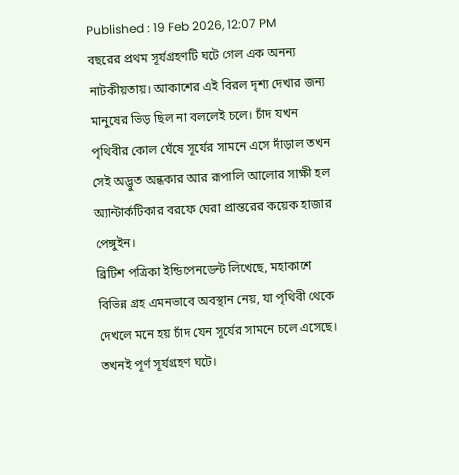Published : 19 Feb 2026, 12:07 PM
বছরের প্রথম সূর্যগ্রহণটি ঘটে গেল এক অনন্য নাটকীয়তায়। আকাশের এই বিরল দৃশ্য দেখার জন্য মানুষের ভিড় ছিল না বললেই চলে। চাঁদ যখন পৃথিবীর কোল ঘেঁষে সূর্যের সামনে এসে দাঁড়াল তখন সেই অদ্ভুত অন্ধকার আর রূপালি আলোর সাক্ষী হল অ্যান্টার্কটিকার বরফে ঘেরা প্রান্তরের কয়েক হাজার পেঙ্গুইন।
ব্রিটিশ পত্রিকা ইন্ডিপেনডেন্ট লিখেছে, মহাকাশে বিভিন্ন গ্রহ এমনভাবে অবস্থান নেয়, যা পৃথিবী থেকে দেখলে মনে হয় চাঁদ যেন সূর্যের সামনে চলে এসেছে। তখনই পূর্ণ সূর্যগ্রহণ ঘটে।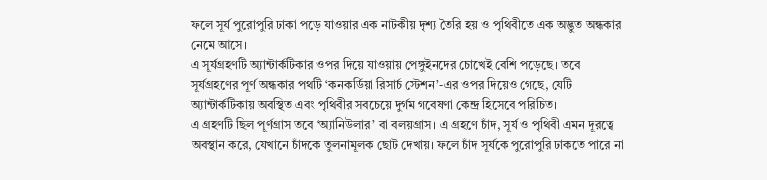ফলে সূর্য পুরোপুরি ঢাকা পড়ে যাওয়ার এক নাটকীয় দৃশ্য তৈরি হয় ও পৃথিবীতে এক অদ্ভুত অন্ধকার নেমে আসে।
এ সূর্যগ্রহণটি অ্যান্টার্কটিকার ওপর দিয়ে যাওয়ায় পেঙ্গুইনদের চোখেই বেশি পড়েছে। তবে সূর্যগ্রহণের পূর্ণ অন্ধকার পথটি ‘কনকর্ডিয়া রিসার্চ স্টেশন’-এর ওপর দিয়েও গেছে, যেটি অ্যান্টার্কটিকায় অবস্থিত এবং পৃথিবীর সবচেয়ে দুর্গম গবেষণা কেন্দ্র হিসেবে পরিচিত।
এ গ্রহণটি ছিল পূর্ণগ্রাস তবে ‘অ্যানিউলার’ বা বলয়গ্রাস। এ গ্রহণে চাঁদ, সূর্য ও পৃথিবী এমন দূরত্বে অবস্থান করে, যেখানে চাঁদকে তুলনামূলক ছোট দেখায়। ফলে চাঁদ সূর্যকে পুরোপুরি ঢাকতে পারে না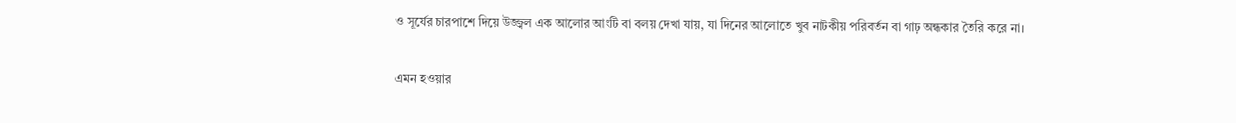ও সূর্যের চারপাশে দিয়ে উজ্জ্বল এক আলোর আংটি বা বলয় দেখা যায়, যা দিনের আলোতে খুব নাটকীয় পরিবর্তন বা গাঢ় অন্ধকার তৈরি করে না।

এমন হওয়ার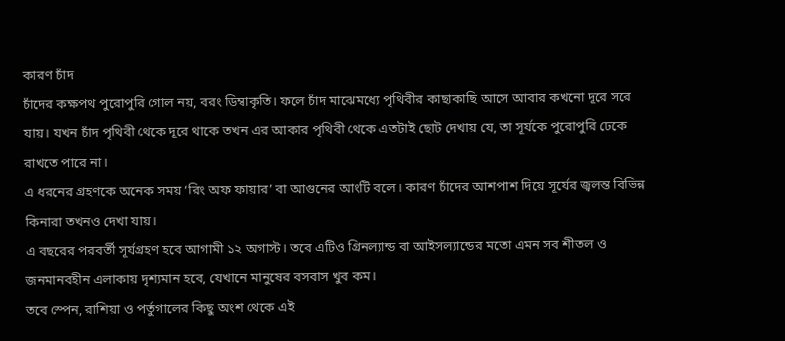কারণ চাঁদ
চাঁদের কক্ষপথ পুরোপুরি গোল নয়, বরং ডিম্বাকৃতি। ফলে চাঁদ মাঝেমধ্যে পৃথিবীর কাছাকাছি আসে আবার কখনো দূরে সরে যায়। যখন চাঁদ পৃথিবী থেকে দূরে থাকে তখন এর আকার পৃথিবী থেকে এতটাই ছোট দেখায় যে, তা সূর্যকে পুরোপুরি ঢেকে রাখতে পারে না।
এ ধরনের গ্রহণকে অনেক সময় ‘রিং অফ ফায়ার’ বা আগুনের আংটি বলে। কারণ চাঁদের আশপাশ দিয়ে সূর্যের জ্বলন্ত বিভিন্ন কিনারা তখনও দেখা যায়।
এ বছরের পরবর্তী সূর্যগ্রহণ হবে আগামী ১২ অগাস্ট। তবে এটিও গ্রিনল্যান্ড বা আইসল্যান্ডের মতো এমন সব শীতল ও জনমানবহীন এলাকায় দৃশ্যমান হবে, যেখানে মানুষের বসবাস খুব কম।
তবে স্পেন, রাশিয়া ও পর্তুগালের কিছু অংশ থেকে এই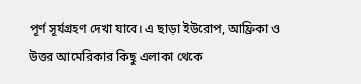পূর্ণ সূর্যগ্রহণ দেখা যাবে। এ ছাড়া ইউরোপ, আফ্রিকা ও উত্তর আমেরিকার কিছু এলাকা থেকে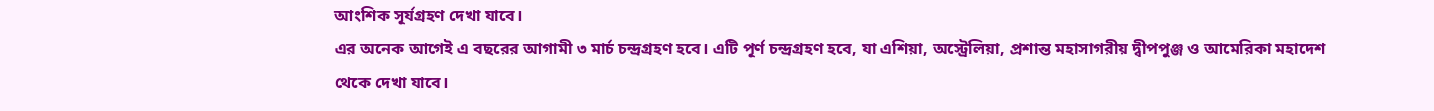আংশিক সূর্যগ্রহণ দেখা যাবে।
এর অনেক আগেই এ বছরের আগামী ৩ মার্চ চন্দ্রগ্রহণ হবে। এটি পূর্ণ চন্দ্রগ্রহণ হবে, যা এশিয়া, অস্ট্রেলিয়া, প্রশান্ত মহাসাগরীয় দ্বীপপুঞ্জ ও আমেরিকা মহাদেশ থেকে দেখা যাবে।